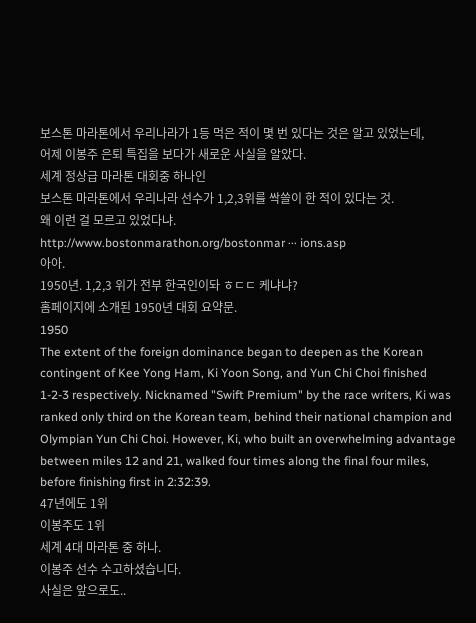보스톤 마라톤에서 우리나라가 1등 먹은 적이 몇 번 있다는 것은 알고 있었는데,
어제 이봉주 은퇴 특집을 보다가 새로운 사실을 알았다.
세계 정상급 마라톤 대회중 하나인
보스톤 마라톤에서 우리나라 선수가 1,2,3위를 싹쓸이 한 적이 있다는 것.
왜 이런 걸 모르고 있었다냐.
http://www.bostonmarathon.org/bostonmar ··· ions.asp
아아.
1950년. 1,2,3 위가 전부 한국인이돠 ㅎㄷㄷ 케냐냐?
홈페이지에 소개된 1950년 대회 요약문.
1950
The extent of the foreign dominance began to deepen as the Korean contingent of Kee Yong Ham, Ki Yoon Song, and Yun Chi Choi finished 1-2-3 respectively. Nicknamed "Swift Premium" by the race writers, Ki was ranked only third on the Korean team, behind their national champion and Olympian Yun Chi Choi. However, Ki, who built an overwhelming advantage between miles 12 and 21, walked four times along the final four miles, before finishing first in 2:32:39.
47년에도 1위
이봉주도 1위
세계 4대 마라톤 중 하나.
이봉주 선수 수고하셨습니다.
사실은 앞으로도..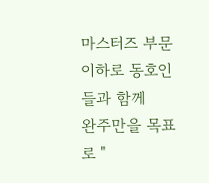마스터즈 부문 이하로 동호인들과 함께
완주만을 목표로 "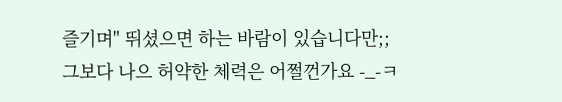즐기며" 뛰셨으면 하는 바람이 있습니다만;;
그보다 나으 허약한 체력은 어쩔껀가요 -_-ㅋ